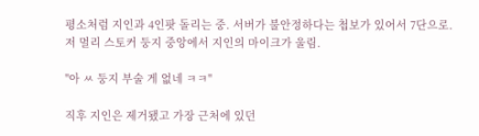평소처럼 지인과 4인팟 돌리는 중. 서버가 불안정하다는 첩보가 있어서 7단으로.
저 멀리 스토커 둥지 중앙에서 지인의 마이크가 울림.

"아 ㅆ 둥지 부술 게 없네 ㅋㅋ"

직후 지인은 제거됐고 가장 근처에 있던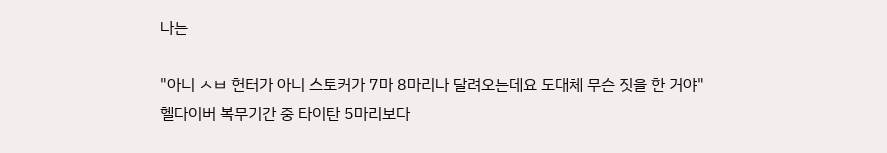나는

"아니 ㅅㅂ 헌터가 아니 스토커가 7마 8마리나 달려오는데요 도대체 무슨 짓을 한 거야"
헬다이버 복무기간 중 타이탄 5마리보다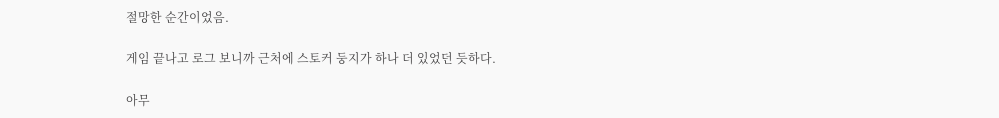절망한 순간이었음.

게임 끝나고 로그 보니까 근처에 스토커 둥지가 하나 더 있었던 듯하다.

아무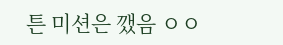튼 미션은 깼음 ㅇㅇ